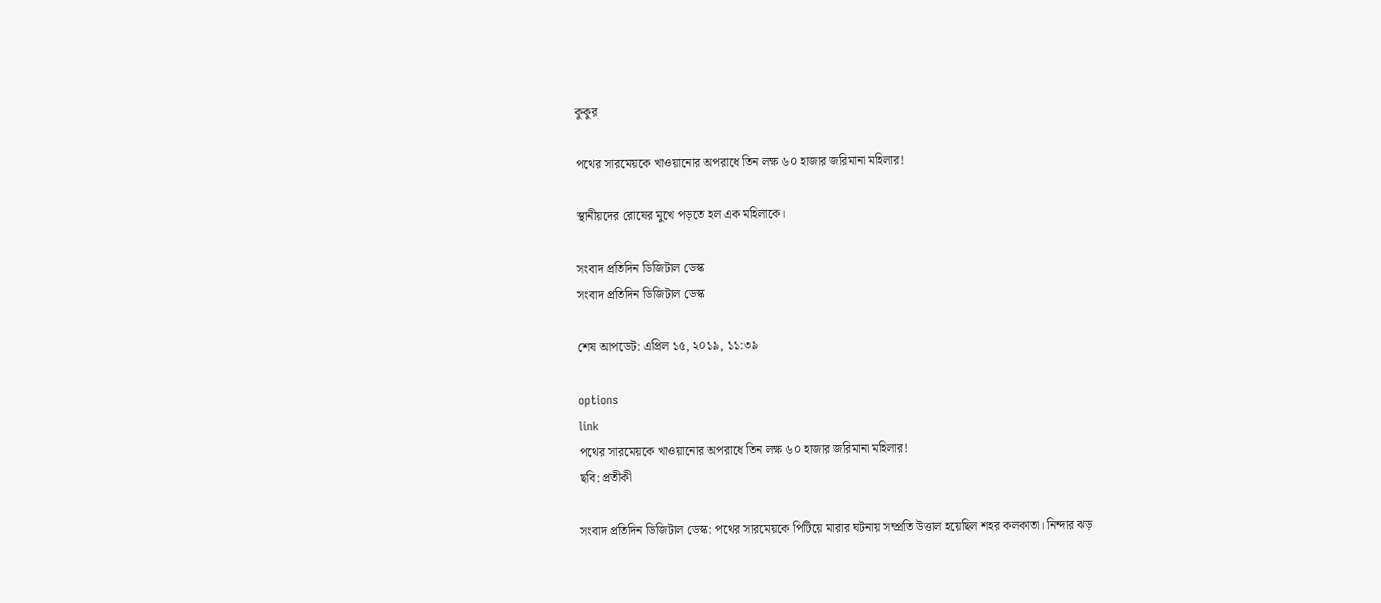কুকুর

পথের সারমেয়কে খাওয়ানোর অপরাধে তিন লক্ষ ৬০ হাজার জরিমানা মহিলার!

স্থানীয়দের রোষের মুখে পড়তে হল এক মহিলাকে।

সংবাদ প্রতিদিন ডিজিটাল ডেস্ক
সংবাদ প্রতিদিন ডিজিটাল ডেস্ক

শেষ আপডেট: এপ্রিল ১৫, ২০১৯, ১১:৩৯

options
link
পথের সারমেয়কে খাওয়ানোর অপরাধে তিন লক্ষ ৬০ হাজার জরিমানা মহিলার!
ছবি: প্রতীকী

সংবাদ প্রতিদিন ডিজিটাল ডেস্ক: পথের সারমেয়কে পিটিয়ে মারার ঘটনায় সম্প্রতি উত্তাল হয়েছিল শহর কলকাতা। নিন্দার ঝড়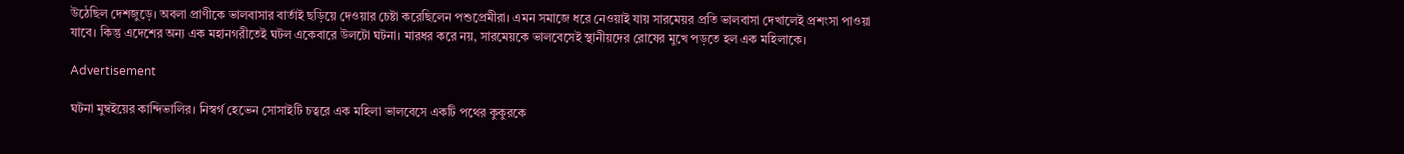উঠেছিল দেশজুড়ে। অবলা প্রাণীকে ভালবাসার বার্তাই ছড়িয়ে দেওয়ার চেষ্টা করেছিলেন পশুপ্রেমীরা। এমন সমাজে ধরে নেওয়াই যায় সারমেয়র প্রতি ভালবাসা দেখালেই প্রশংসা পাওয়া যাবে। কিন্তু এদেশের অন্য এক মহানগরীতেই ঘটল একেবারে উলটো ঘটনা। মারধর করে নয়, সারমেয়কে ভালবেসেই স্থানীয়দের রোষের মুখে পড়তে হল এক মহিলাকে।

Advertisement

ঘটনা মুম্বইয়ের কান্দিভালির। নিস্বর্গ হেভেন সোসাইটি চত্বরে এক মহিলা ভালবেসে একটি পথের কুকুরকে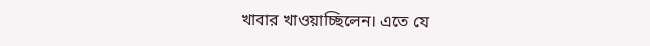খাবার খাওয়াচ্ছিলেন। এতে যে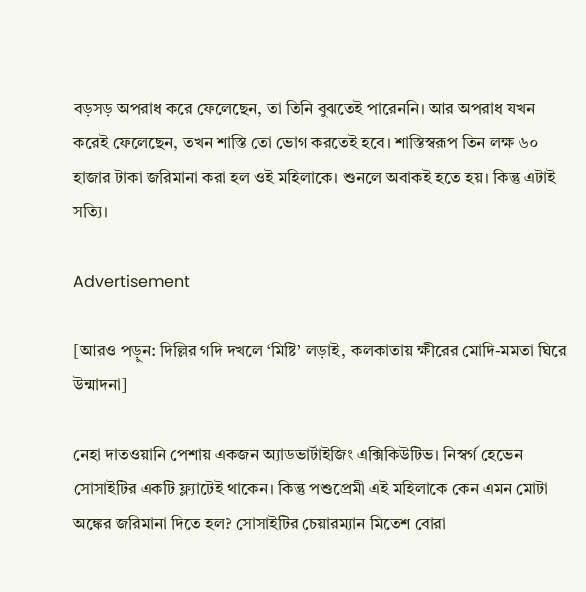বড়সড় অপরাধ করে ফেলেছেন, তা তিনি বুঝতেই পারেননি। আর অপরাধ যখন করেই ফেলেছেন, তখন শাস্তি তো ভোগ করতেই হবে। শাস্তিস্বরূপ তিন লক্ষ ৬০ হাজার টাকা জরিমানা করা হল ওই মহিলাকে। শুনলে অবাকই হতে হয়। কিন্তু এটাই সত্যি।

Advertisement

[আরও পড়ুন: দিল্লির গদি দখলে ‘মিষ্টি’ লড়াই, কলকাতায় ক্ষীরের মোদি-মমতা ঘিরে উন্মাদনা]

নেহা দাতওয়ানি পেশায় একজন অ্যাডভার্টাইজিং এক্সিকিউটিভ। নিস্বর্গ হেভেন সোসাইটির একটি ফ্ল্যাটেই থাকেন। কিন্তু পশুপ্রেমী এই মহিলাকে কেন এমন মোটা অঙ্কের জরিমানা দিতে হল? সোসাইটির চেয়ারম্যান মিতেশ বোরা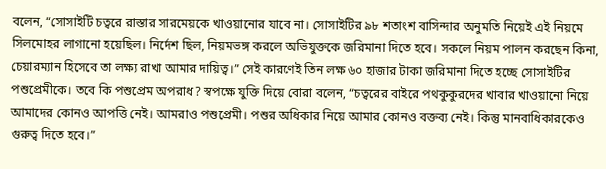বলেন, “সোসাইটি চত্বরে রাস্তার সারমেয়কে খাওয়ানোর যাবে না। সোসাইটির ৯৮ শতাংশ বাসিন্দার অনুমতি নিয়েই এই নিয়মে সিলমোহর লাগানো হয়েছিল। নির্দেশ ছিল, নিয়মভঙ্গ করলে অভিযুক্তকে জরিমানা দিতে হবে। সকলে নিয়ম পালন করছেন কিনা, চেয়ারম্যান হিসেবে তা লক্ষ্য রাখা আমার দায়িত্ব।” সেই কারণেই তিন লক্ষ ৬০ হাজার টাকা জরিমানা দিতে হচ্ছে সোসাইটির পশুপ্রেমীকে। তবে কি পশুপ্রেম অপরাধ? স্বপক্ষে যুক্তি দিয়ে বোরা বলেন, “চত্বরের বাইরে পথকুকুরদের খাবার খাওয়ানো নিয়ে আমাদের কোনও আপত্তি নেই। আমরাও পশুপ্রেমী। পশুর অধিকার নিয়ে আমার কোনও বক্তব্য নেই। কিন্তু মানবাধিকারকেও গুরুত্ব দিতে হবে।”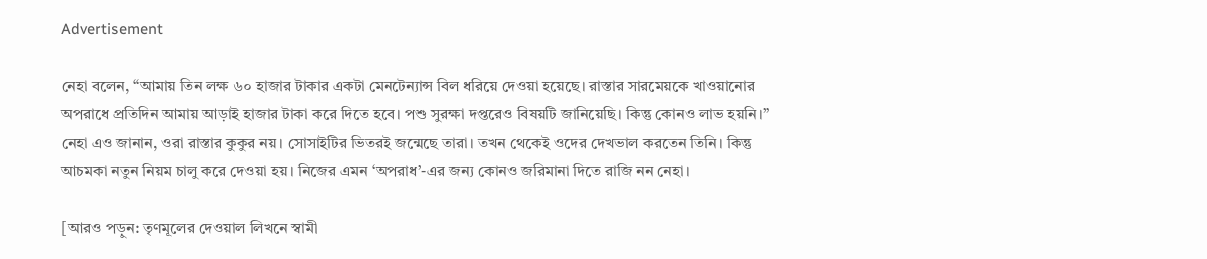Advertisement

নেহা বলেন, “আমায় তিন লক্ষ ৬০ হাজার টাকার একটা মেনটেন্যান্স বিল ধরিয়ে দেওয়া হয়েছে। রাস্তার সারমেয়কে খাওয়ানোর অপরাধে প্রতিদিন আমায় আড়াই হাজার টাকা করে দিতে হবে। পশু সুরক্ষা দপ্তরেও বিষয়টি জানিয়েছি। কিন্তু কোনও লাভ হয়নি।” নেহা এও জানান, ওরা রাস্তার কুকুর নয়। সোসাইটির ভিতরই জন্মেছে তারা। তখন থেকেই ওদের দেখভাল করতেন তিনি। কিন্তু আচমকা নতুন নিয়ম চালু করে দেওয়া হয়। নিজের এমন ‘অপরাধ’-এর জন্য কোনও জরিমানা দিতে রাজি নন নেহা।

[আরও পড়ুন: তৃণমূলের দেওয়াল লিখনে স্বামী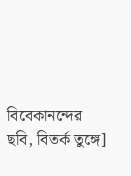বিবেকানন্দের ছবি, বিতর্ক তুঙ্গে]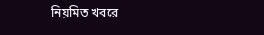নিয়মিত খবরে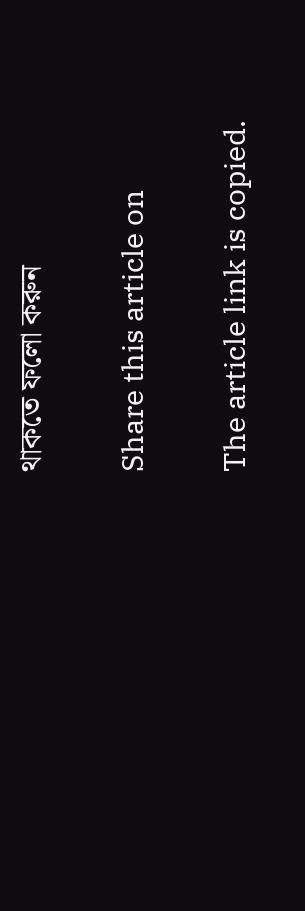থাকতে ফলো করুন

Share this article on

The article link is copied.